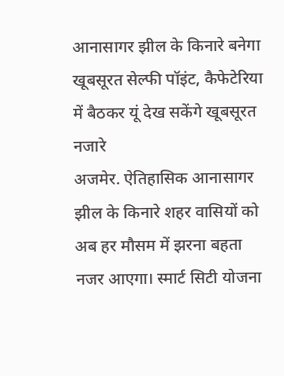आनासागर झील के किनारे बनेगा खूबसूरत सेल्फी पॉइंट, कैफेटेरिया में बैठकर यूं देख सकेंगे खूबसूरत नजारे
अजमेर. ऐतिहासिक आनासागर झील के किनारे शहर वासियों को अब हर मौसम में झरना बहता नजर आएगा। स्मार्ट सिटी योजना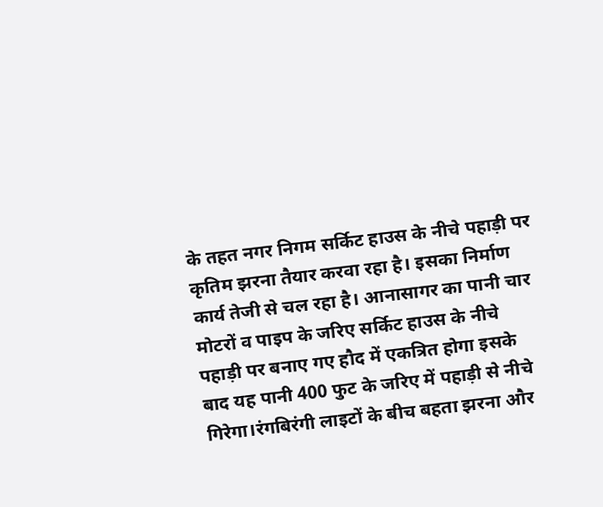के तहत नगर निगम सर्किट हाउस के नीचे पहाड़ी पर कृतिम झरना तैयार करवा रहा है। इसका निर्माण कार्य तेजी से चल रहा है। आनासागर का पानी चार मोटरों व पाइप के जरिए सर्किट हाउस के नीचे पहाड़ी पर बनाए गए हौद में एकत्रित होगा इसके बाद यह पानी 400 फुट के जरिए में पहाड़ी से नीचे गिरेगा।रंगबिरंगी लाइटों के बीच बहता झरना और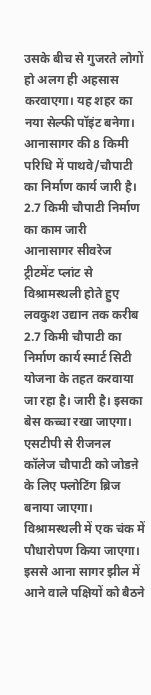उसके बीच से गुजरते लोगों हो अलग ही अहसास करवाएगा। यह शहर का नया सेल्फी पॉइंट बनेगा। आनासागर की 8 किमी परिधि में पाथवे/चौपाटी का निर्माण कार्य जारी है।
2.7 किमी चौपाटी निर्माण का काम जारी
आनासागर सीवरेज ट्रीटमेंट प्लांट से विश्रामस्थली होते हुए लवकुश उद्यान तक करीब 2.7 किमी चौपाटी का निर्माण कार्य स्मार्ट सिटी योजना के तहत करवाया जा रहा है। जारी है। इसका बेस कच्चा रखा जाएगा। एसटीपी से रीजनल कॉलेज चौपाटी को जोडऩे के लिए फ्लोटिंग ब्रिज बनाया जाएगा। विश्रामस्थली में एक चंक में पौधारोपण किया जाएगा। इससे आना सागर झील में आने वाले पक्षियों को बैठने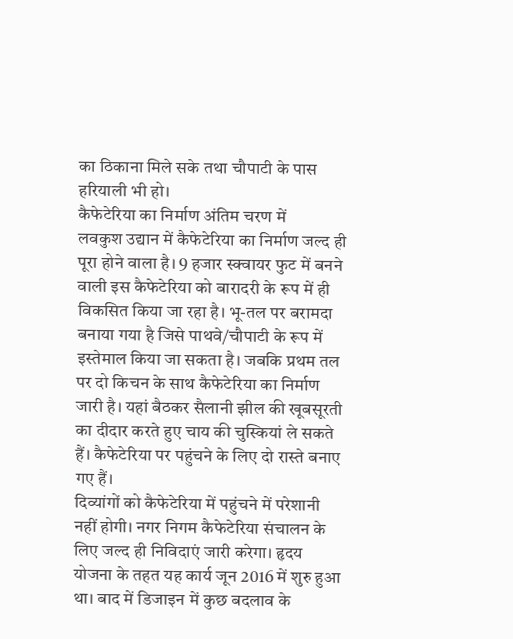का ठिकाना मिले सके तथा चौपाटी के पास हरियाली भी हो।
कैफेटेरिया का निर्माण अंतिम चरण में
लवकुश उद्यान में कैफेटेरिया का निर्माण जल्द ही पूरा होने वाला है। 9 हजार स्क्वायर फुट में बनने वाली इस कैफेटेरिया को बारादरी के रूप में ही विकसित किया जा रहा है। भू-तल पर बरामदा बनाया गया है जिसे पाथवे/चौपाटी के रूप में इस्तेमाल किया जा सकता है। जबकि प्रथम तल पर दो किचन के साथ कैफेटेरिया का निर्माण जारी है। यहां बैठकर सैलानी झील की खूबसूरती का दीदार करते हुए चाय की चुस्कियां ले सकते हैं। कैफेटेरिया पर पहुंचने के लिए दो रास्ते बनाए गए हैं।
दिव्यांगों को कैफेटेरिया में पहुंचने में परेशानी नहीं होगी। नगर निगम कैफेटेरिया संचालन के लिए जल्द ही निविदाएं जारी करेगा। हृदय योजना के तहत यह कार्य जून 2016 में शुरु हुआ था। बाद में डिजाइन में कुछ बदलाव के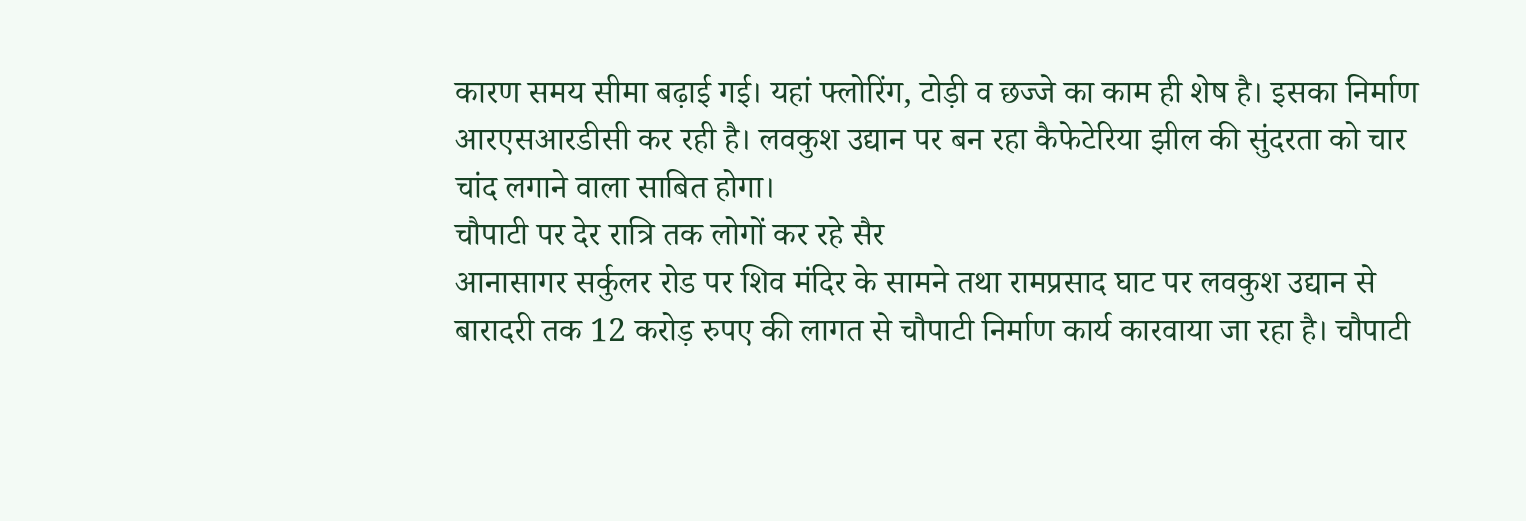कारण समय सीमा बढ़ाई गई। यहां फ्लोरिंग, टोड़ी व छज्जे का काम ही शेष है। इसका निर्माण आरएसआरडीसी कर रही है। लवकुश उद्यान पर बन रहा कैफेटेरिया झील की सुंदरता को चार चांद लगाने वाला साबित होगा।
चौपाटी पर देर रात्रि तक लोगों कर रहे सैर
आनासागर सर्कुलर रोड पर शिव मंदिर के सामने तथा रामप्रसाद घाट पर लवकुश उद्यान से बारादरी तक 12 करोड़ रुपए की लागत से चौपाटी निर्माण कार्य कारवाया जा रहा है। चौपाटी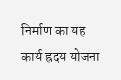निर्माण का यह कार्य ह्रदय योजना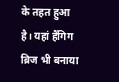के तहत हुआ है। यहां हैंगिग ब्रिज भी बनाया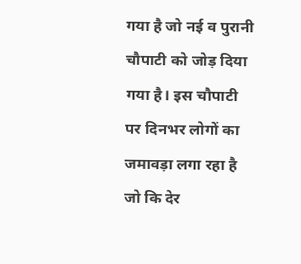गया है जो नई व पुरानी चौपाटी को जोड़ दिया गया है। इस चौपाटी पर दिनभर लोगों का जमावड़ा लगा रहा है जो कि देर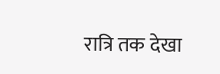रात्रि तक देखा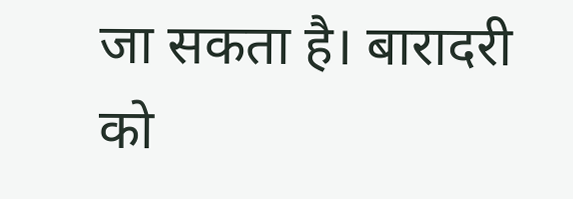जा सकता है। बारादरी को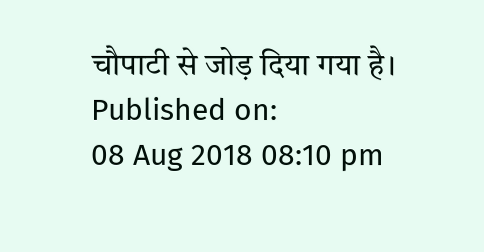चौपाटी से जोड़ दिया गया है।
Published on:
08 Aug 2018 08:10 pm